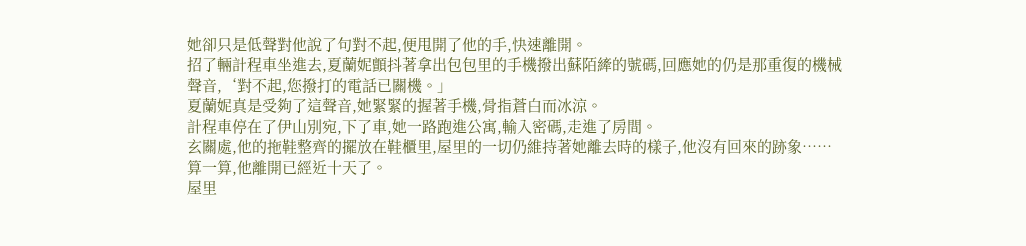她卻只是低聲對他說了句對不起,便甩開了他的手,快速離開。
招了輛計程車坐進去,夏蘭妮顫抖著拿出包包里的手機撥出蘇陌縴的號碼,回應她的仍是那重復的機械聲音,‘對不起,您撥打的電話已關機。」
夏蘭妮真是受夠了這聲音,她緊緊的握著手機,骨指蒼白而冰涼。
計程車停在了伊山別宛,下了車,她一路跑進公寓,輸入密碼,走進了房間。
玄關處,他的拖鞋整齊的擺放在鞋櫃里,屋里的一切仍維持著她離去時的樣子,他沒有回來的跡象……
算一算,他離開已經近十天了。
屋里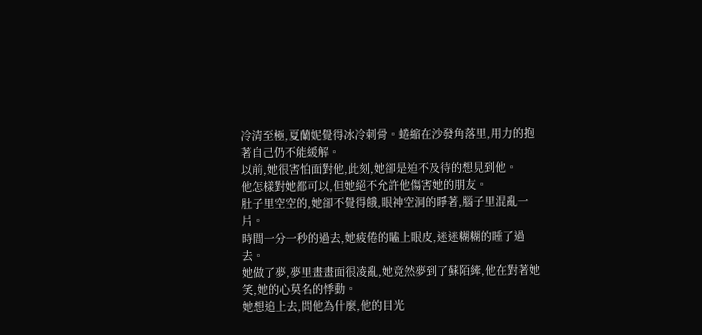冷清至極,夏蘭妮覺得冰冷刺骨。蜷縮在沙發角落里,用力的抱著自己仍不能緩解。
以前,她很害怕面對他,此刻,她卻是迫不及待的想見到他。
他怎樣對她都可以,但她絕不允許他傷害她的朋友。
肚子里空空的,她卻不覺得餓,眼神空洞的睜著,腦子里混亂一片。
時間一分一秒的過去,她疲倦的瞌上眼皮,迷迷糊糊的睡了過去。
她做了夢,夢里畫畫面很凌亂,她竟然夢到了蘇陌縴,他在對著她笑,她的心莫名的悸動。
她想追上去,問他為什麼,他的目光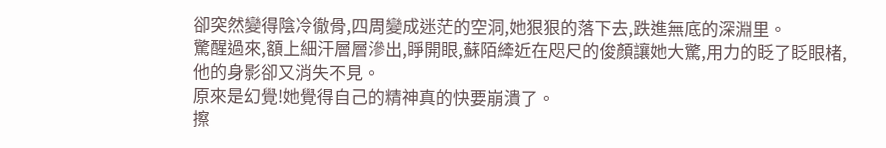卻突然變得陰冷徹骨,四周變成迷茫的空洞,她狠狠的落下去,跌進無底的深淵里。
驚醒過來,額上細汗層層滲出,睜開眼,蘇陌縴近在咫尺的俊顏讓她大驚,用力的眨了眨眼楮,他的身影卻又消失不見。
原來是幻覺!她覺得自己的精神真的快要崩潰了。
擦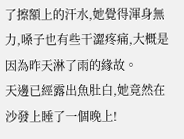了擦額上的汗水,她覺得渾身無力,嗓子也有些干澀疼痛,大概是因為昨天淋了雨的緣故。
天邊已經露出魚肚白,她竟然在沙發上睡了一個晚上!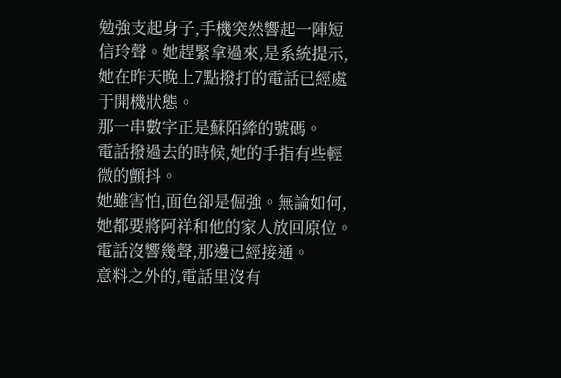勉強支起身子,手機突然響起一陣短信玲聲。她趕緊拿過來,是系統提示,她在昨天晚上7點撥打的電話已經處于開機狀態。
那一串數字正是蘇陌縴的號碼。
電話撥過去的時候,她的手指有些輕微的顫抖。
她雖害怕,面色卻是倔強。無論如何,她都要將阿祥和他的家人放回原位。
電話沒響幾聲,那邊已經接通。
意料之外的,電話里沒有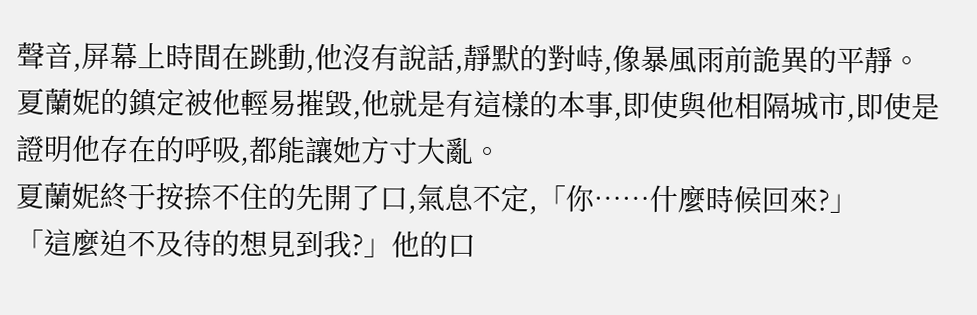聲音,屏幕上時間在跳動,他沒有說話,靜默的對峙,像暴風雨前詭異的平靜。
夏蘭妮的鎮定被他輕易摧毀,他就是有這樣的本事,即使與他相隔城市,即使是證明他存在的呼吸,都能讓她方寸大亂。
夏蘭妮終于按捺不住的先開了口,氣息不定,「你……什麼時候回來?」
「這麼迫不及待的想見到我?」他的口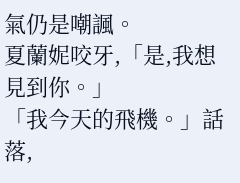氣仍是嘲諷。
夏蘭妮咬牙,「是,我想見到你。」
「我今天的飛機。」話落,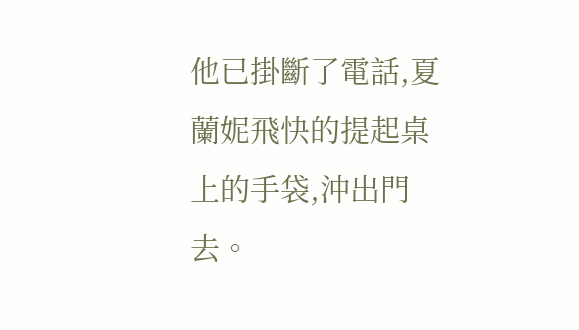他已掛斷了電話,夏蘭妮飛快的提起桌上的手袋,沖出門去。